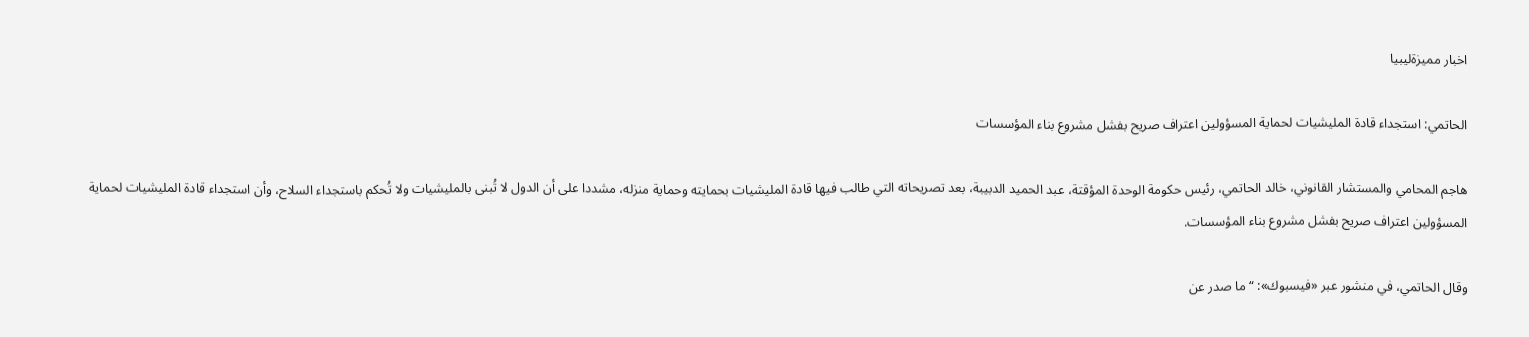اخبار مميزةليبيا

الحاتمي: استجداء قادة المليشيات لحماية المسؤولين اعتراف صريح بفشل مشروع بناء المؤسسات

هاجم المحامي والمستشار القانوني، خالد الحاتمي، رئيس حكومة الوحدة المؤقتة، عبد الحميد الدبيبة، بعد تصريحاته التي طالب فيها قادة المليشيات بحمايته وحماية منزله، مشددا على أن الدول لا تُبنى بالمليشيات ولا تُحكم باستجداء السلاح، وأن استجداء قادة المليشيات لحماية المسؤولين اعتراف صريح بفشل مشروع بناء المؤسسات.

وقال الحاتمي، في منشور عبر «فيسبوك»: “ما صدر عن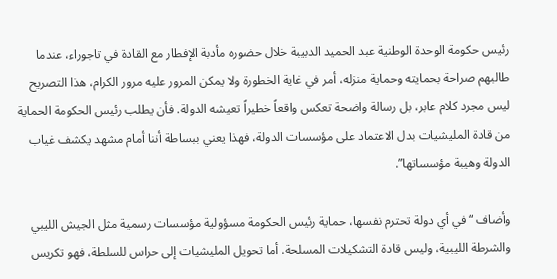رئيس حكومة الوحدة الوطنية عبد الحميد الدبيبة خلال حضوره مأدبة الإفطار مع القادة في تاجوراء، عندما طالبهم صراحة بحمايته وحماية منزله، أمر في غاية الخطورة ولا يمكن المرور عليه مرور الكرام، هذا التصريح ليس مجرد كلام عابر، بل رسالة واضحة تعكس واقعاً خطيراً تعيشه الدولة. فأن يطلب رئيس الحكومة الحماية من قادة المليشيات بدل الاعتماد على مؤسسات الدولة، فهذا يعني ببساطة أننا أمام مشهد يكشف غياب الدولة وهيبة مؤسساتها”.

وأضاف “في أي دولة تحترم نفسها، حماية رئيس الحكومة مسؤولية مؤسسات رسمية مثل الجيش الليبي والشرطة الليبية، وليس قادة التشكيلات المسلحة. أما تحويل المليشيات إلى حراس للسلطة، فهو تكريس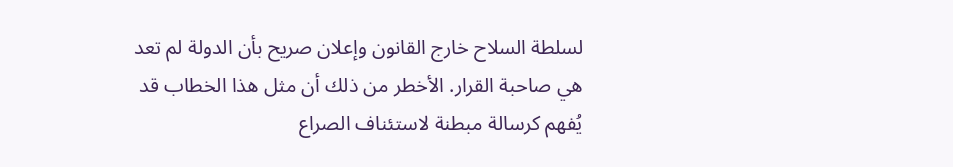لسلطة السلاح خارج القانون وإعلان صريح بأن الدولة لم تعد هي صاحبة القرار. الأخطر من ذلك أن مثل هذا الخطاب قد يُفهم كرسالة مبطنة لاستئناف الصراع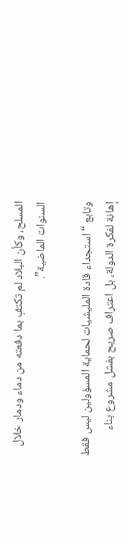المسلح، وكأن البلاد لم تكتفِ بما دفعته من دماء ودمار خلال السنوات الماضية”.

وتابع “استجداء قادة المليشيات لحماية المسؤولين ليس فقط إهانة لفكرة الدولة، بل اعتراف صريح بفشل مشروع بناء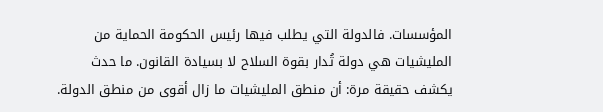المؤسسات. فالدولة التي يطلب فيها رئيس الحكومة الحماية من المليشيات هي دولة تُدار بقوة السلاح لا بسيادة القانون. ما حدث  يكشف حقيقة مرة: أن منطق المليشيات ما زال أقوى من منطق الدولة.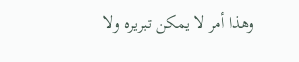وهذا أمر لا يمكن تبريره ولا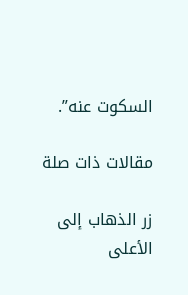السكوت عنه”.

مقالات ذات صلة

زر الذهاب إلى الأعلى